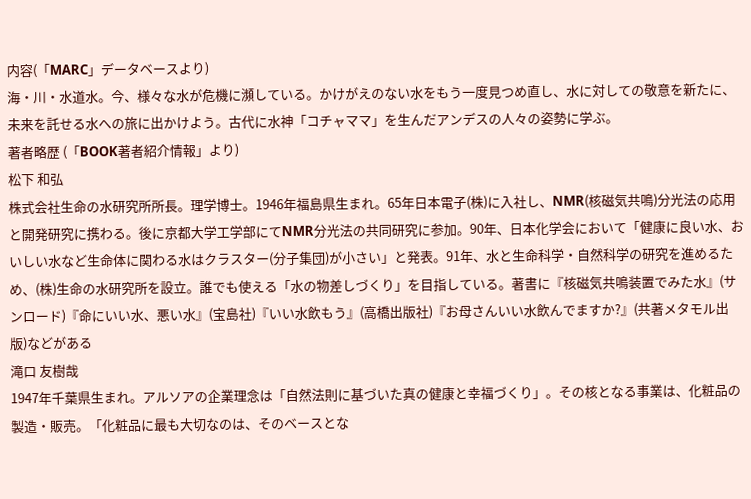内容(「MARC」データベースより)
海・川・水道水。今、様々な水が危機に瀕している。かけがえのない水をもう一度見つめ直し、水に対しての敬意を新たに、未来を託せる水への旅に出かけよう。古代に水神「コチャママ」を生んだアンデスの人々の姿勢に学ぶ。
著者略歴 (「BOOK著者紹介情報」より)
松下 和弘
株式会社生命の水研究所所長。理学博士。1946年福島県生まれ。65年日本電子(株)に入社し、NMR(核磁気共鳴)分光法の応用と開発研究に携わる。後に京都大学工学部にてNMR分光法の共同研究に参加。90年、日本化学会において「健康に良い水、おいしい水など生命体に関わる水はクラスター(分子集団)が小さい」と発表。91年、水と生命科学・自然科学の研究を進めるため、(株)生命の水研究所を設立。誰でも使える「水の物差しづくり」を目指している。著書に『核磁気共鳴装置でみた水』(サンロード)『命にいい水、悪い水』(宝島社)『いい水飲もう』(高橋出版社)『お母さんいい水飲んでますか?』(共著メタモル出版)などがある
滝口 友樹哉
1947年千葉県生まれ。アルソアの企業理念は「自然法則に基づいた真の健康と幸福づくり」。その核となる事業は、化粧品の製造・販売。「化粧品に最も大切なのは、そのベースとな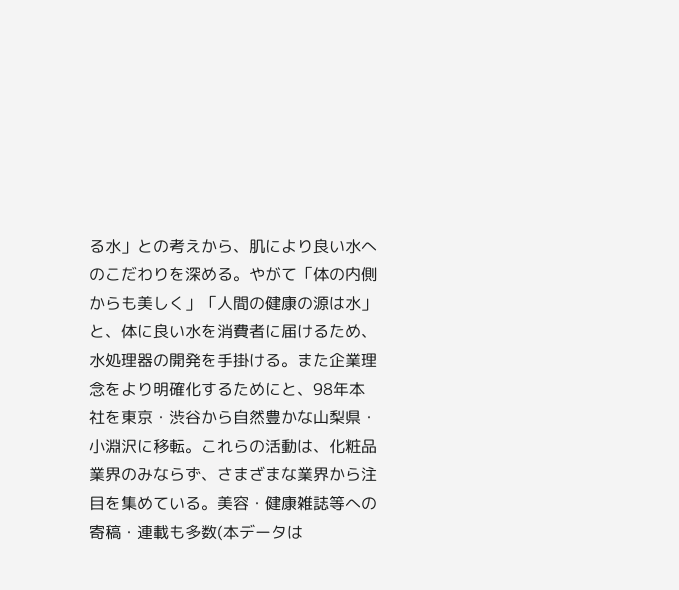る水」との考えから、肌により良い水へのこだわりを深める。やがて「体の内側からも美しく」「人間の健康の源は水」と、体に良い水を消費者に届けるため、水処理器の開発を手掛ける。また企業理念をより明確化するためにと、98年本社を東京・渋谷から自然豊かな山梨県・小淵沢に移転。これらの活動は、化粧品業界のみならず、さまざまな業界から注目を集めている。美容・健康雑誌等への寄稿・連載も多数(本データは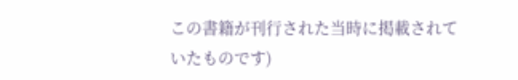この書籍が刊行された当時に掲載されていたものです)